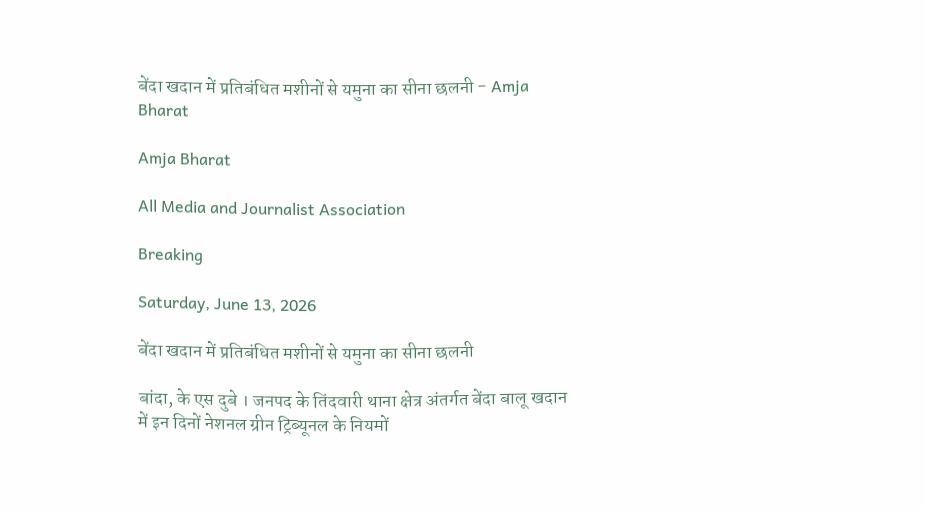बेंदा खदान में प्रतिबंधित मशीनों से यमुना का सीना छलनी - Amja Bharat

Amja Bharat

All Media and Journalist Association

Breaking

Saturday, June 13, 2026

बेंदा खदान में प्रतिबंधित मशीनों से यमुना का सीना छलनी

बांदा, के एस दुबे । जनपद के तिंदवारी थाना क्षेत्र अंतर्गत बेंदा बालू खदान में इन दिनों नेशनल ग्रीन ट्रिब्यूनल के नियमों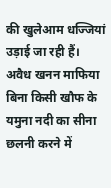की खुलेआम धज्जियां उड़ाई जा रही हैं। अवैध खनन माफिया बिना किसी खौफ के यमुना नदी का सीना छलनी करने में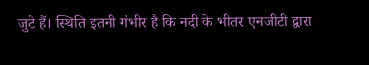जुटे हैं। स्थिति इतनी गंभीर है कि नदी के भीतर एनजीटी द्वारा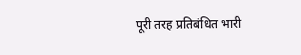पूरी तरह प्रतिबंधित भारी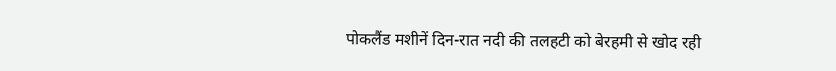पोकलैंड मशीनें दिन-रात नदी की तलहटी को बेरहमी से खोद रही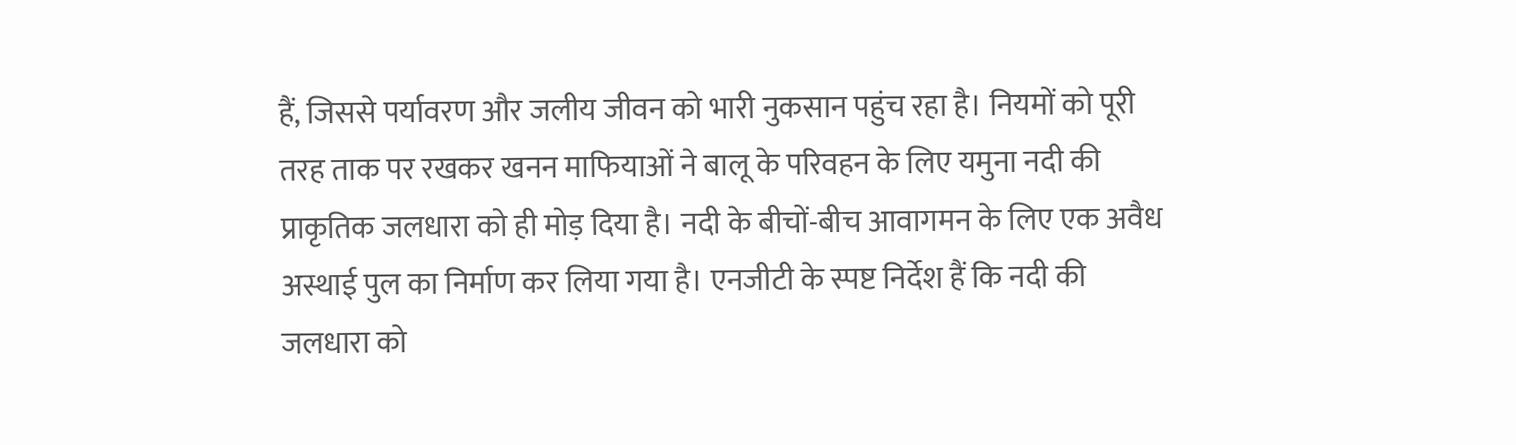हैं, जिससे पर्यावरण और जलीय जीवन को भारी नुकसान पहुंच रहा है। नियमों को पूरी तरह ताक पर रखकर खनन माफियाओं ने बालू के परिवहन के लिए यमुना नदी की प्राकृतिक जलधारा को ही मोड़ दिया है। नदी के बीचों-बीच आवागमन के लिए एक अवैध अस्थाई पुल का निर्माण कर लिया गया है। एनजीटी के स्पष्ट निर्देश हैं कि नदी की जलधारा को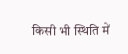किसी भी स्थिति में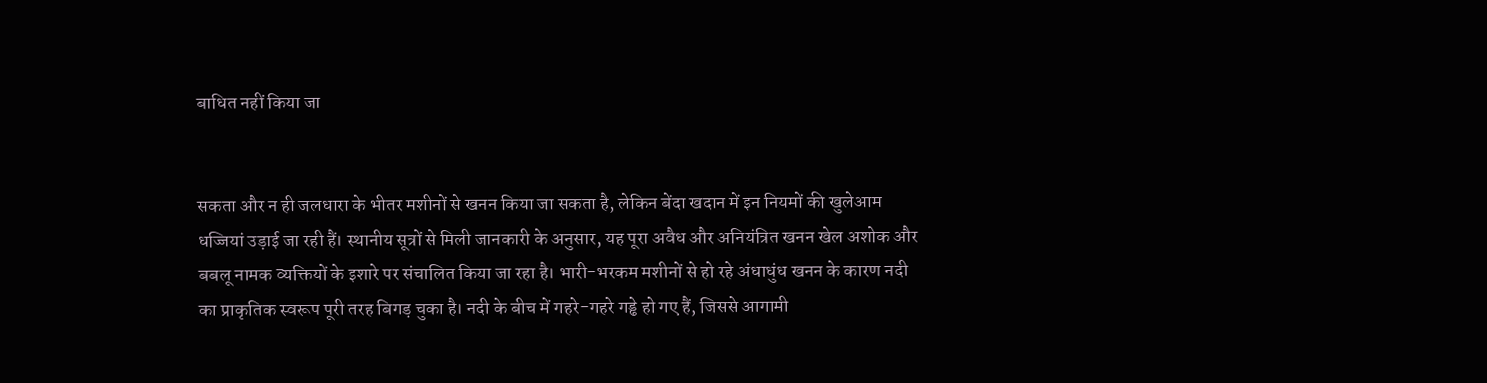बाधित नहीं किया जा


सकता और न ही जलधारा के भीतर मशीनों से खनन किया जा सकता है, लेकिन बेंदा खदान में इन नियमों की खुलेआम धज्जियां उड़ाई जा रही हैं। स्थानीय सूत्रों से मिली जानकारी के अनुसार, यह पूरा अवैध और अनियंत्रित खनन खेल अशोक और बबलू नामक व्यक्तियों के इशारे पर संचालित किया जा रहा है। भारी-भरकम मशीनों से हो रहे अंधाधुंध खनन के कारण नदी का प्राकृतिक स्वरूप पूरी तरह बिगड़ चुका है। नदी के बीच में गहरे-गहरे गड्ढे हो गए हैं, जिससे आगामी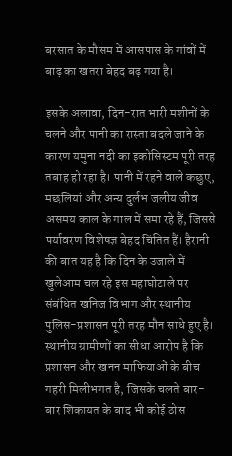बरसात के मौसम में आसपास के गांवों में बाढ़ का खतरा बेहद बढ़ गया है।

इसके अलावा, दिन-रात भारी मशीनों के चलने और पानी का रास्ता बदले जाने के कारण यमुना नदी का इकोसिस्टम पूरी तरह तबाह हो रहा है। पानी में रहने वाले कछुए, मछलियां और अन्य दुर्लभ जलीय जीव असमय काल के गाल में समा रहे हैं, जिससे पर्यावरण विशेषज्ञ बेहद चिंतित हैं। हैरानी की बात यह है कि दिन के उजाले में खुलेआम चल रहे इस महाघोटाले पर संबंधित खनिज विभाग और स्थानीय पुलिस-प्रशासन पूरी तरह मौन साधे हुए है। स्थानीय ग्रामीणों का सीधा आरोप है कि प्रशासन और खनन माफियाओं के बीच गहरी मिलीभगत है, जिसके चलते बार-बार शिकायत के बाद भी कोई ठोस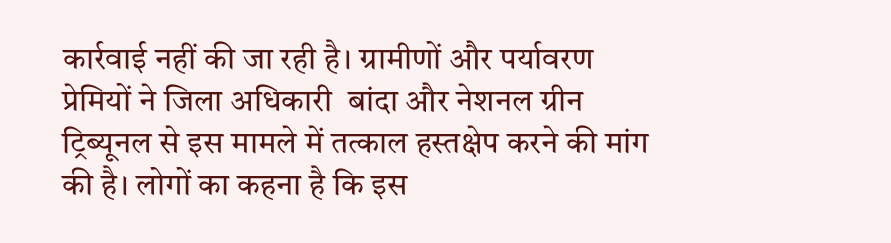कार्रवाई नहीं की जा रही है। ग्रामीणों और पर्यावरण प्रेमियों ने जिला अधिकारी  बांदा और नेशनल ग्रीन ट्रिब्यूनल से इस मामले में तत्काल हस्तक्षेप करने की मांग की है। लोगों का कहना है कि इस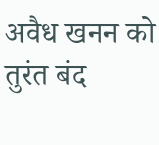अवैध खनन को तुरंत बंद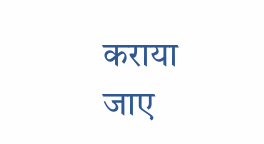कराया जाए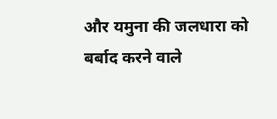और यमुना की जलधारा को बर्बाद करने वाले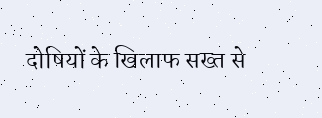दोषियों के खिलाफ सख्त से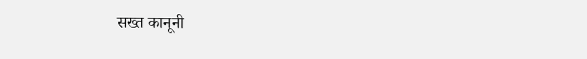सख्त कानूनी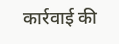कार्रवाई की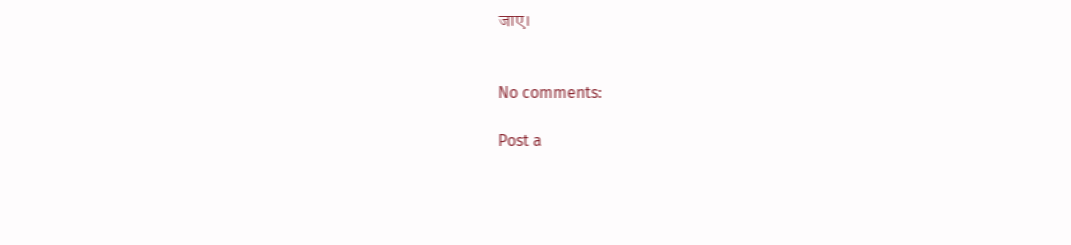जाए।


No comments:

Post a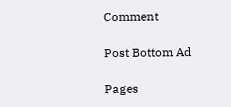Comment

Post Bottom Ad

Pages